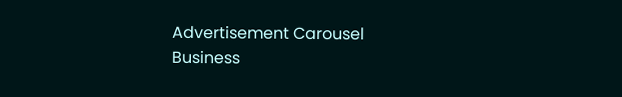Advertisement Carousel
Business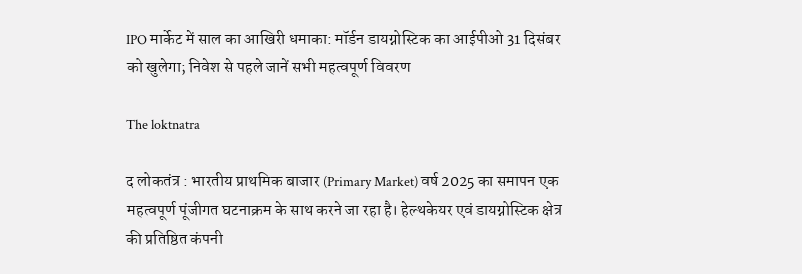IPO मार्केट में साल का आखिरी धमाका: मॉर्डन डायग्नोस्टिक का आईपीओ 31 दिसंबर को खुलेगा; निवेश से पहले जानें सभी महत्वपूर्ण विवरण

The loktnatra

द लोकतंत्र : भारतीय प्राथमिक बाजार (Primary Market) वर्ष 2025 का समापन एक महत्वपूर्ण पूंजीगत घटनाक्रम के साथ करने जा रहा है। हेल्थकेयर एवं डायग्नोस्टिक क्षेत्र की प्रतिष्ठित कंपनी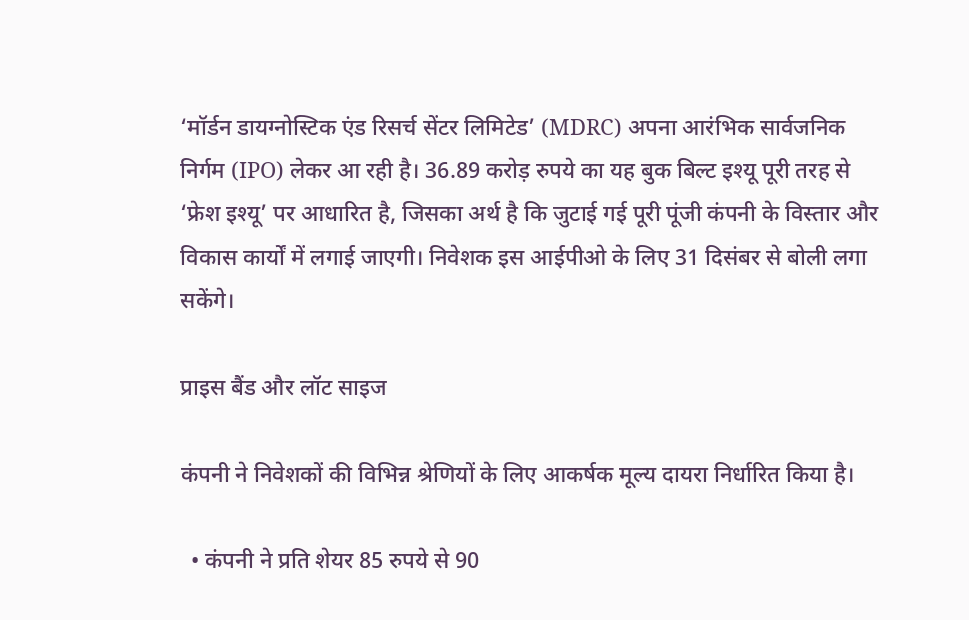‘मॉर्डन डायग्नोस्टिक एंड रिसर्च सेंटर लिमिटेड’ (MDRC) अपना आरंभिक सार्वजनिक निर्गम (IPO) लेकर आ रही है। 36.89 करोड़ रुपये का यह बुक बिल्ट इश्यू पूरी तरह से ‘फ्रेश इश्यू’ पर आधारित है, जिसका अर्थ है कि जुटाई गई पूरी पूंजी कंपनी के विस्तार और विकास कार्यों में लगाई जाएगी। निवेशक इस आईपीओ के लिए 31 दिसंबर से बोली लगा सकेंगे।

प्राइस बैंड और लॉट साइज

कंपनी ने निवेशकों की विभिन्न श्रेणियों के लिए आकर्षक मूल्य दायरा निर्धारित किया है।

  • कंपनी ने प्रति शेयर 85 रुपये से 90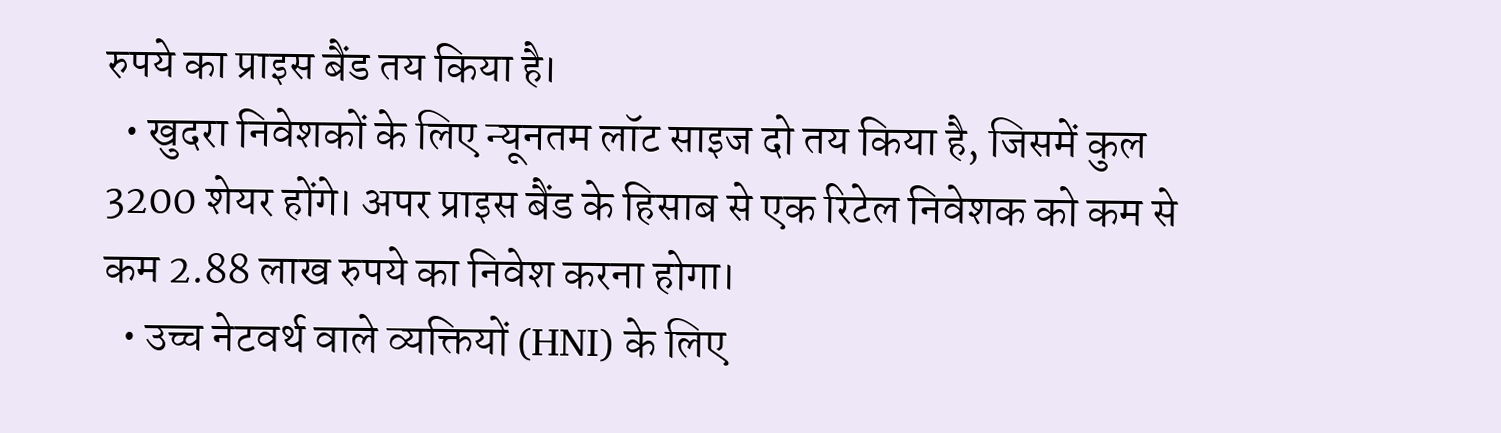रुपये का प्राइस बैंड तय किया है।
  • खुदरा निवेशकों के लिए न्यूनतम लॉट साइज दो तय किया है, जिसमें कुल 3200 शेयर होंगे। अपर प्राइस बैंड के हिसाब से एक रिटेल निवेशक को कम से कम 2.88 लाख रुपये का निवेश करना होगा।
  • उच्च नेटवर्थ वाले व्यक्तियों (HNI) के लिए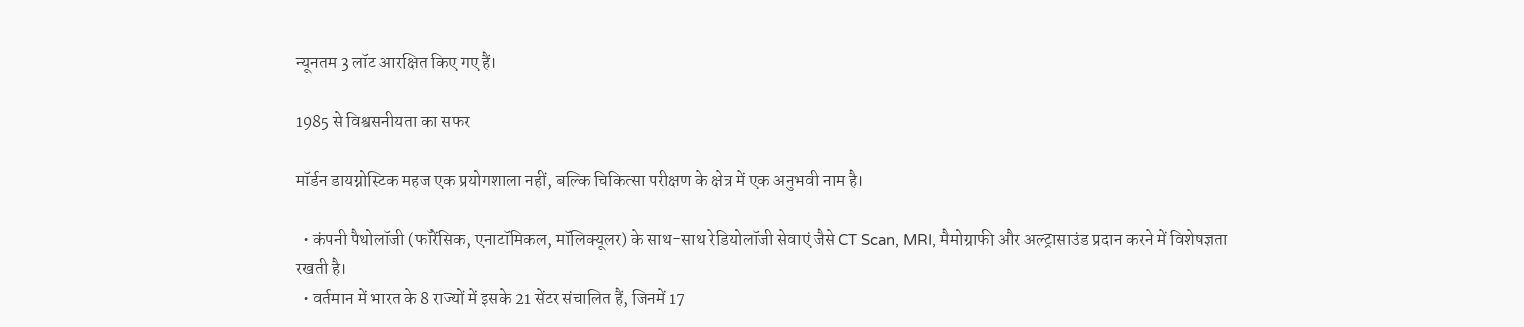न्यूनतम 3 लॉट आरक्षित किए गए हैं।

1985 से विश्वसनीयता का सफर

मॉर्डन डायग्नोस्टिक महज एक प्रयोगशाला नहीं, बल्कि चिकित्सा परीक्षण के क्षेत्र में एक अनुभवी नाम है।

  • कंपनी पैथोलॉजी (फॉरेंसिक, एनाटॉमिकल, मॉलिक्यूलर) के साथ-साथ रेडियोलॉजी सेवाएं जैसे CT Scan, MRI, मैमोग्राफी और अल्ट्रासाउंड प्रदान करने में विशेषज्ञता रखती है।
  • वर्तमान में भारत के 8 राज्यों में इसके 21 सेंटर संचालित हैं, जिनमें 17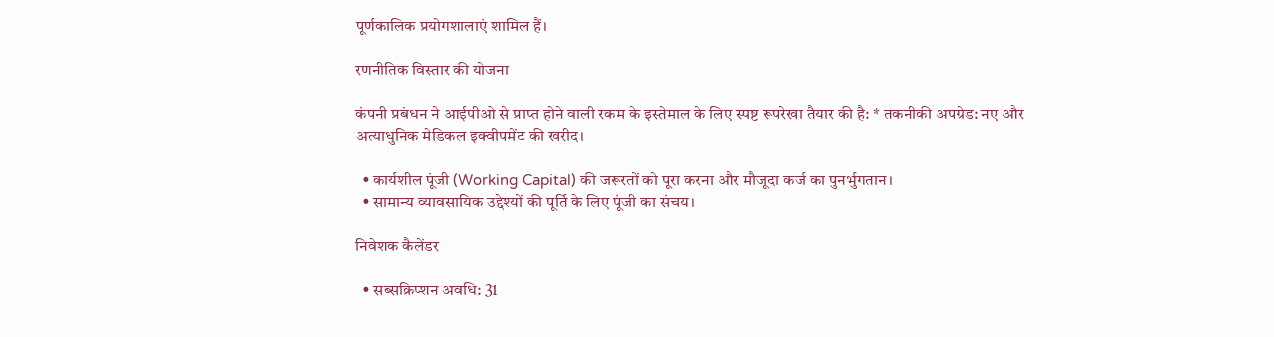पूर्णकालिक प्रयोगशालाएं शामिल हैं।

रणनीतिक विस्तार की योजना

कंपनी प्रबंधन ने आईपीओ से प्राप्त होने वाली रकम के इस्तेमाल के लिए स्पष्ट रूपरेखा तैयार की है: * तकनीकी अपग्रेड: नए और अत्याधुनिक मेडिकल इक्वीपमेंट की खरीद।

  • कार्यशील पूंजी (Working Capital) की जरूरतों को पूरा करना और मौजूदा कर्ज का पुनर्भुगतान।
  • सामान्य व्यावसायिक उद्देश्यों की पूर्ति के लिए पूंजी का संचय।

निवेशक कैलेंडर

  • सब्सक्रिप्शन अवधि: 31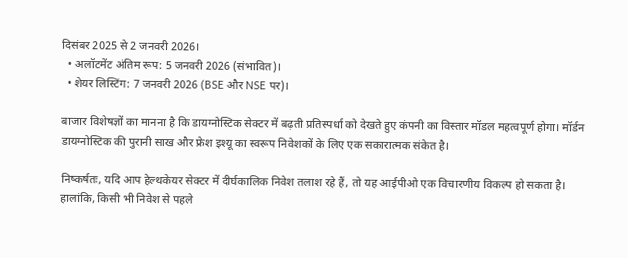दिसंबर 2025 से 2 जनवरी 2026।
  • अलॉटमेंट अंतिम रूप: 5 जनवरी 2026 (संभावित)।
  • शेयर लिस्टिंग: 7 जनवरी 2026 (BSE और NSE पर)।

बाजार विशेषज्ञों का मानना है कि डायग्नोस्टिक सेक्टर में बढ़ती प्रतिस्पर्धा को देखते हुए कंपनी का विस्तार मॉडल महत्वपूर्ण होगा। मॉर्डन डायग्नोस्टिक की पुरानी साख और फ्रेश इश्यू का स्वरूप निवेशकों के लिए एक सकारात्मक संकेत है।

निष्कर्षतः, यदि आप हेल्थकेयर सेक्टर में दीर्घकालिक निवेश तलाश रहे हैं, तो यह आईपीओ एक विचारणीय विकल्प हो सकता है। हालांकि, किसी भी निवेश से पहले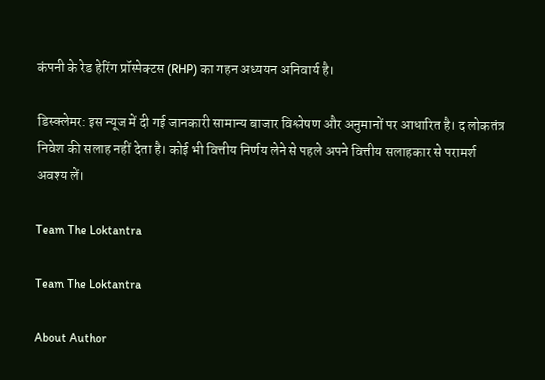कंपनी के रेड हेरिंग प्रॉस्पेक्टस (RHP) का गहन अध्ययन अनिवार्य है।

डिस्क्लेमर: इस न्यूज में दी गई जानकारी सामान्य बाजार विश्लेषण और अनुमानों पर आधारित है। द लोकतंत्र निवेश की सलाह नहीं देता है। कोई भी वित्तीय निर्णय लेने से पहले अपने वित्तीय सलाहकार से परामर्श अवश्य लें।

Team The Loktantra

Team The Loktantra

About Author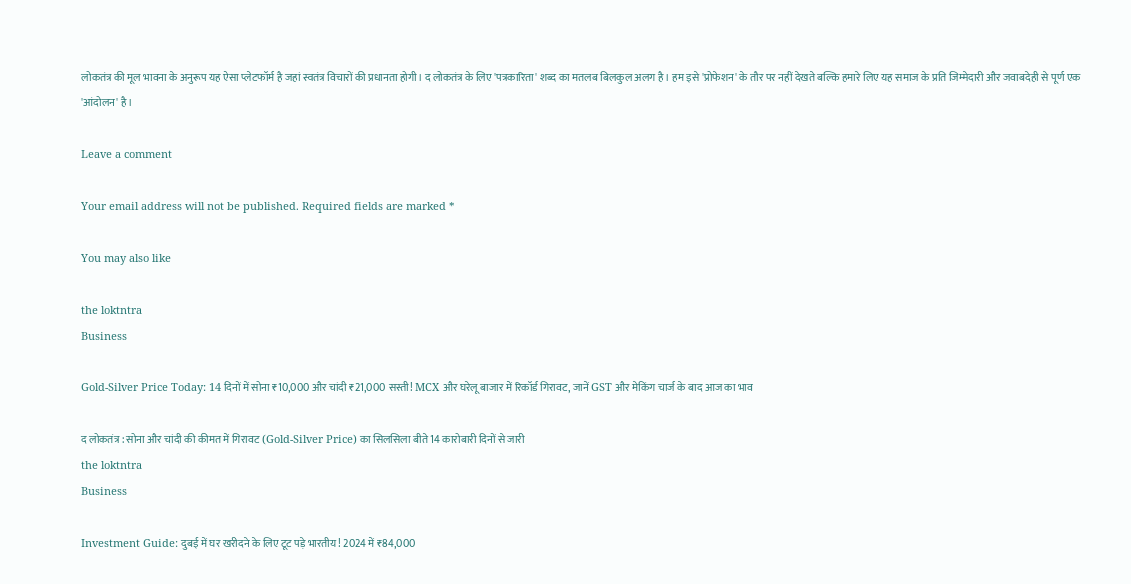लोकतंत्र की मूल भावना के अनुरूप यह ऐसा प्लेटफॉर्म है जहां स्वतंत्र विचारों की प्रधानता होगी। द लोकतंत्र के लिए 'पत्रकारिता' शब्द का मतलब बिलकुल अलग है। हम इसे 'प्रोफेशन' के तौर पर नहीं देखते बल्कि हमारे लिए यह समाज के प्रति जिम्मेदारी और जवाबदेही से पूर्ण एक 'आंदोलन' है।

Leave a comment

Your email address will not be published. Required fields are marked *

You may also like

the loktntra
Business

Gold-Silver Price Today: 14 दिनों में सोना ₹10,000 और चांदी ₹21,000 सस्ती! MCX और घरेलू बाजार में रिकॉर्ड गिरावट, जानें GST और मेकिंग चार्ज के बाद आज का भाव

द लोकतंत्र : सोना और चांदी की कीमत में गिरावट (Gold-Silver Price) का सिलसिला बीते 14 कारोबारी दिनों से जारी
the loktntra
Business

Investment Guide: दुबई में घर खरीदने के लिए टूट पड़े भारतीय! 2024 में ₹84,000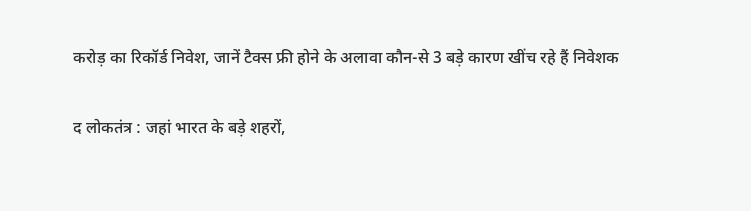करोड़ का रिकॉर्ड निवेश, जानें टैक्स फ्री होने के अलावा कौन-से 3 बड़े कारण खींच रहे हैं निवेशक

द लोकतंत्र : जहां भारत के बड़े शहरों,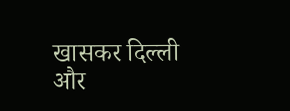खासकर दिल्ली और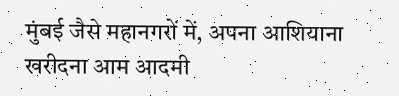मुंबई जैसे महानगरों में, अपना आशियाना खरीदना आम आदमी